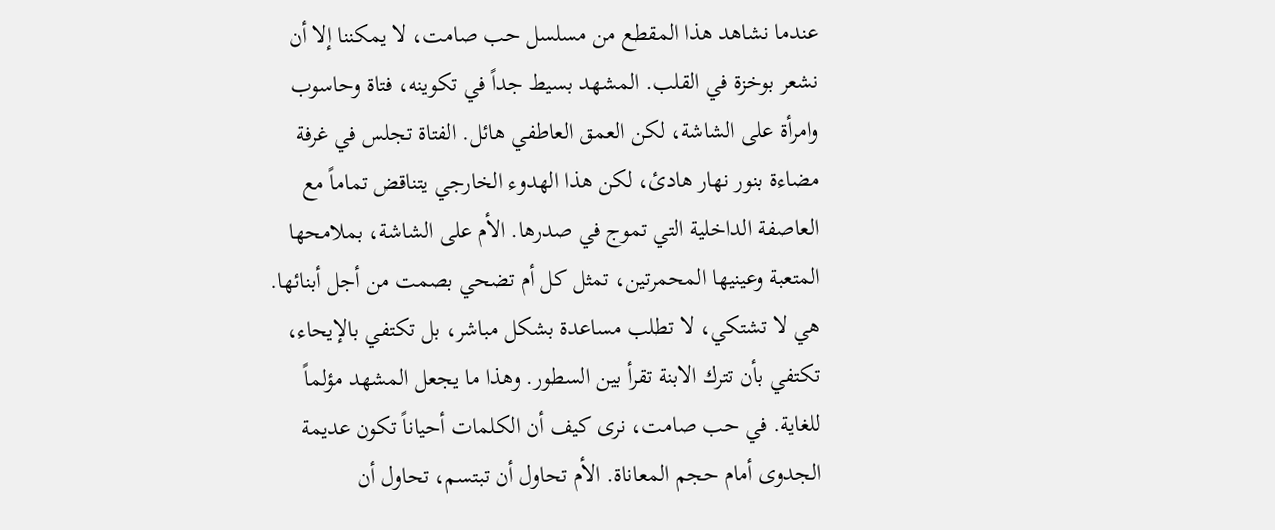عندما نشاهد هذا المقطع من مسلسل حب صامت، لا يمكننا إلا أن نشعر بوخزة في القلب. المشهد بسيط جداً في تكوينه، فتاة وحاسوب وامرأة على الشاشة، لكن العمق العاطفي هائل. الفتاة تجلس في غرفة مضاءة بنور نهار هادئ، لكن هذا الهدوء الخارجي يتناقض تماماً مع العاصفة الداخلية التي تموج في صدرها. الأم على الشاشة، بملامحها المتعبة وعينيها المحمرتين، تمثل كل أم تضحي بصمت من أجل أبنائها. هي لا تشتكي، لا تطلب مساعدة بشكل مباشر، بل تكتفي بالإيحاء، تكتفي بأن تترك الابنة تقرأ بين السطور. وهذا ما يجعل المشهد مؤلماً للغاية. في حب صامت، نرى كيف أن الكلمات أحياناً تكون عديمة الجدوى أمام حجم المعاناة. الأم تحاول أن تبتسم، تحاول أن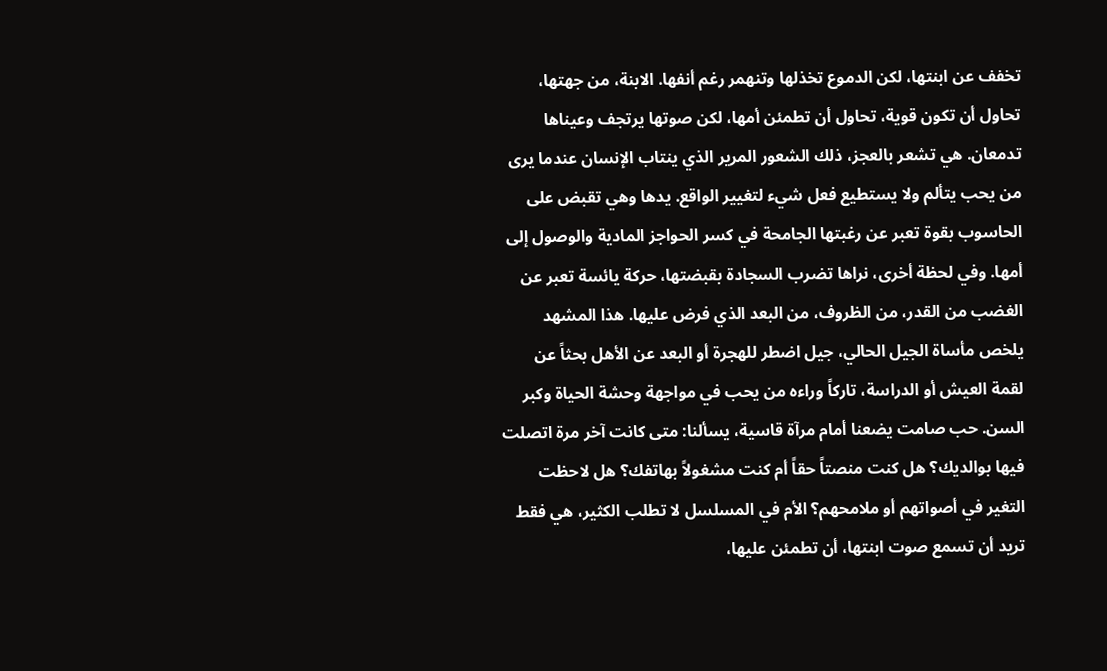تخفف عن ابنتها، لكن الدموع تخذلها وتنهمر رغم أنفها. الابنة، من جهتها، تحاول أن تكون قوية، تحاول أن تطمئن أمها، لكن صوتها يرتجف وعيناها تدمعان. هي تشعر بالعجز، ذلك الشعور المرير الذي ينتاب الإنسان عندما يرى من يحب يتألم ولا يستطيع فعل شيء لتغيير الواقع. يدها وهي تقبض على الحاسوب بقوة تعبر عن رغبتها الجامحة في كسر الحواجز المادية والوصول إلى أمها. وفي لحظة أخرى، نراها تضرب السجادة بقبضتها، حركة يائسة تعبر عن الغضب من القدر، من الظروف، من البعد الذي فرض عليها. هذا المشهد يلخص مأساة الجيل الحالي، جيل اضطر للهجرة أو البعد عن الأهل بحثاً عن لقمة العيش أو الدراسة، تاركاً وراءه من يحب في مواجهة وحشة الحياة وكبر السن. حب صامت يضعنا أمام مرآة قاسية، يسألنا: متى كانت آخر مرة اتصلت فيها بوالديك؟ هل كنت منصتاً حقاً أم كنت مشغولاً بهاتفك؟ هل لاحظت التغير في أصواتهم أو ملامحهم؟ الأم في المسلسل لا تطلب الكثير، هي فقط تريد أن تسمع صوت ابنتها، أن تطمئن عليها،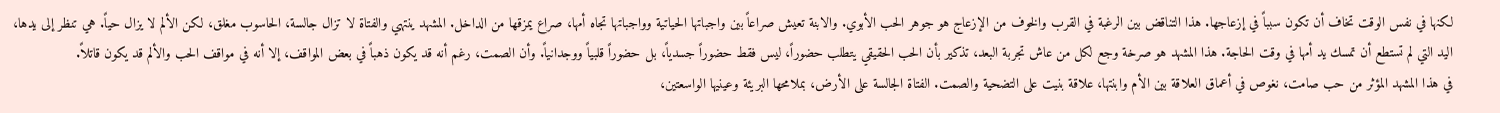لكنها في نفس الوقت تخاف أن تكون سبباً في إزعاجها. هذا التناقض بين الرغبة في القرب والخوف من الإزعاج هو جوهر الحب الأبوي. والابنة تعيش صراعاً بين واجباتها الحياتية وواجباتها تجاه أمها، صراع يمزقها من الداخل. المشهد ينتهي والفتاة لا تزال جالسة، الحاسوب مغلق، لكن الألم لا يزال حياً. هي تنظر إلى يدها، اليد التي لم تستطع أن تمسك يد أمها في وقت الحاجة. هذا المشهد هو صرخة وجع لكل من عاش تجربة البعد، تذكير بأن الحب الحقيقي يتطلب حضوراً، ليس فقط حضوراً جسدياً، بل حضوراً قلبياً ووجدانياً. وأن الصمت، رغم أنه قد يكون ذهباً في بعض المواقف، إلا أنه في مواقف الحب والألم قد يكون قاتلاً.
في هذا المشهد المؤثر من حب صامت، نغوص في أعماق العلاقة بين الأم وابنتها، علاقة بنيت على التضحية والصمت. الفتاة الجالسة على الأرض، بملامحها البريئة وعينيها الواسعتين،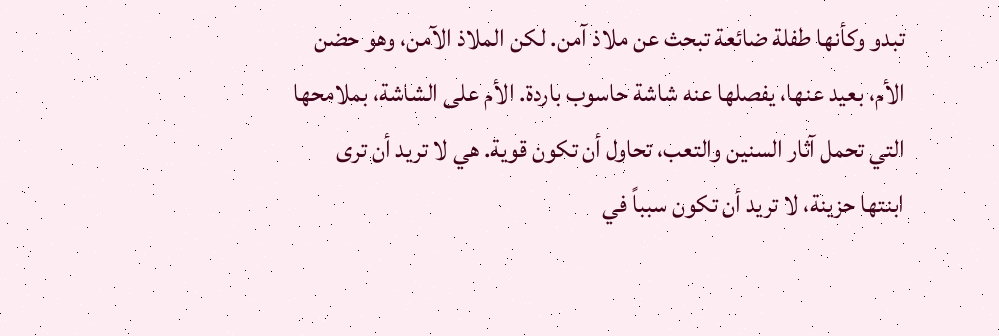تبدو وكأنها طفلة ضائعة تبحث عن ملاذ آمن. لكن الملاذ الآمن، وهو حضن الأم، بعيد عنها، يفصلها عنه شاشة حاسوب باردة. الأم على الشاشة، بملامحها التي تحمل آثار السنين والتعب، تحاول أن تكون قوية. هي لا تريد أن ترى ابنتها حزينة، لا تريد أن تكون سبباً في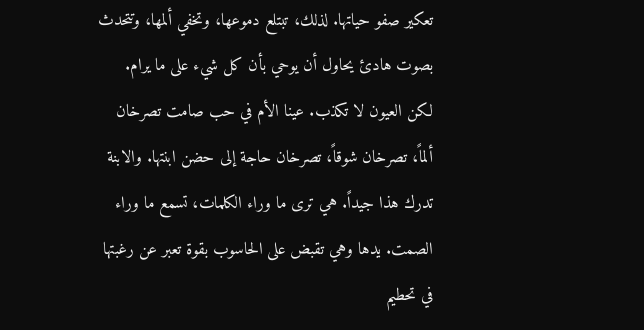تعكير صفو حياتها. لذلك، تبتلع دموعها، وتخفي ألمها، وتتحدث بصوت هادئ يحاول أن يوحي بأن كل شيء على ما يرام. لكن العيون لا تكذب. عينا الأم في حب صامت تصرخان ألماً، تصرخان شوقاً، تصرخان حاجة إلى حضن ابنتها. والابنة تدرك هذا جيداً. هي ترى ما وراء الكلمات، تسمع ما وراء الصمت. يدها وهي تقبض على الحاسوب بقوة تعبر عن رغبتها في تحطيم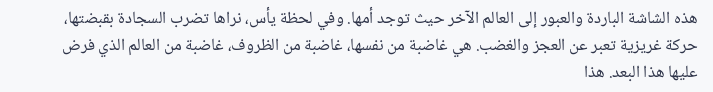هذه الشاشة الباردة والعبور إلى العالم الآخر حيث توجد أمها. وفي لحظة يأس، نراها تضرب السجادة بقبضتها، حركة غريزية تعبر عن العجز والغضب. هي غاضبة من نفسها، غاضبة من الظروف، غاضبة من العالم الذي فرض عليها هذا البعد. هذا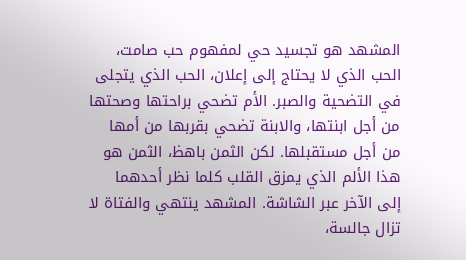المشهد هو تجسيد حي لمفهوم حب صامت، الحب الذي لا يحتاج إلى إعلان، الحب الذي يتجلى في التضحية والصبر. الأم تضحي براحتها وصحتها من أجل ابنتها، والابنة تضحي بقربها من أمها من أجل مستقبلها. لكن الثمن باهظ، الثمن هو هذا الألم الذي يمزق القلب كلما نظر أحدهما إلى الآخر عبر الشاشة. المشهد ينتهي والفتاة لا تزال جالسة،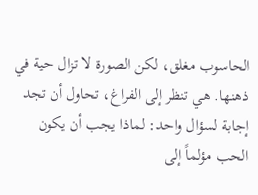الحاسوب مغلق، لكن الصورة لا تزال حية في ذهنها. هي تنظر إلى الفراغ، تحاول أن تجد إجابة لسؤال واحد: لماذا يجب أن يكون الحب مؤلماً إلى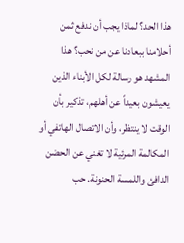هذا الحد؟ لماذا يجب أن ندفع ثمن أحلامنا ببعادنا عن من نحب؟ هذا المشهد هو رسالة لكل الأبناء الذين يعيشون بعيداً عن أهلهم، تذكير بأن الوقت لا ينتظر، وأن الاتصال الهاتفي أو المكالمة المرئية لا تغني عن الحضن الدافئ واللمسة الحنونة. حب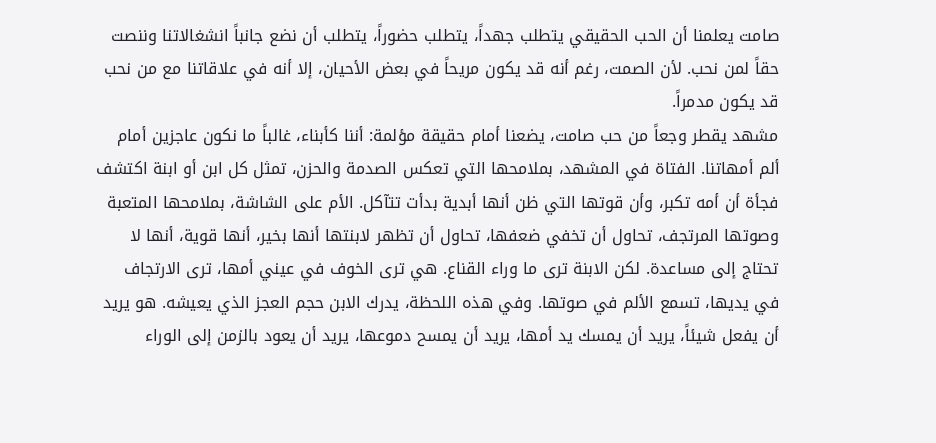صامت يعلمنا أن الحب الحقيقي يتطلب جهداً، يتطلب حضوراً، يتطلب أن نضع جانباً انشغالاتنا وننصت حقاً لمن نحب. لأن الصمت، رغم أنه قد يكون مريحاً في بعض الأحيان، إلا أنه في علاقاتنا مع من نحب قد يكون مدمراً.
مشهد يقطر وجعاً من حب صامت، يضعنا أمام حقيقة مؤلمة: أننا كأبناء، غالباً ما نكون عاجزين أمام ألم أمهاتنا. الفتاة في المشهد، بملامحها التي تعكس الصدمة والحزن، تمثل كل ابن أو ابنة اكتشف فجأة أن أمه تكبر، وأن قوتها التي ظن أنها أبدية بدأت تتآكل. الأم على الشاشة، بملامحها المتعبة وصوتها المرتجف، تحاول أن تخفي ضعفها، تحاول أن تظهر لابنتها أنها بخير، أنها قوية، أنها لا تحتاج إلى مساعدة. لكن الابنة ترى ما وراء القناع. هي ترى الخوف في عيني أمها، ترى الارتجاف في يديها، تسمع الألم في صوتها. وفي هذه اللحظة، يدرك الابن حجم العجز الذي يعيشه. هو يريد أن يفعل شيئاً، يريد أن يمسك يد أمها، يريد أن يمسح دموعها، يريد أن يعود بالزمن إلى الوراء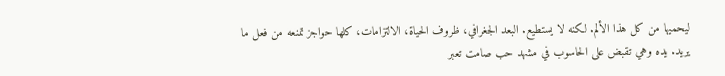ليحميها من كل هذا الألم. لكنه لا يستطيع. البعد الجغرافي، ظروف الحياة، الالتزامات، كلها حواجز تمنعه من فعل ما يريد. يده وهي تقبض على الحاسوب في مشهد حب صامت تعبر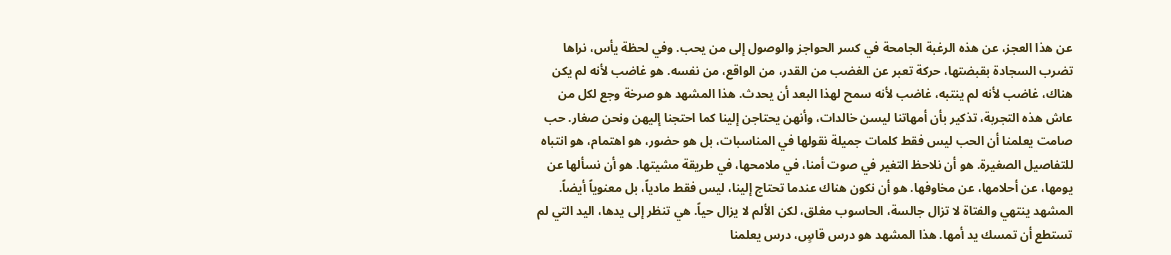عن هذا العجز، عن هذه الرغبة الجامحة في كسر الحواجز والوصول إلى من يحب. وفي لحظة يأس، نراها تضرب السجادة بقبضتها، حركة تعبر عن الغضب من القدر، من الواقع، من نفسه. هو غاضب لأنه لم يكن هناك، غاضب لأنه لم ينتبه، غاضب لأنه سمح لهذا البعد أن يحدث. هذا المشهد هو صرخة وجع لكل من عاش هذه التجربة، تذكير بأن أمهاتنا ليسن خالدات، وأنهن يحتاجن إلينا كما احتجنا إليهن ونحن صغار. حب صامت يعلمنا أن الحب ليس فقط كلمات جميلة نقولها في المناسبات، بل هو حضور، هو اهتمام، هو انتباه للتفاصيل الصغيرة. هو أن نلاحظ التغير في صوت أمنا، في ملامحها، في طريقة مشيتها. هو أن نسألها عن يومها، عن أحلامها، عن مخاوفها. هو أن نكون هناك عندما تحتاج إلينا، ليس فقط مادياً، بل معنوياً أيضاً. المشهد ينتهي والفتاة لا تزال جالسة، الحاسوب مغلق، لكن الألم لا يزال حياً. هي تنظر إلى يدها، اليد التي لم تستطع أن تمسك يد أمها. هذا المشهد هو درس قاسٍ، درس يعلمنا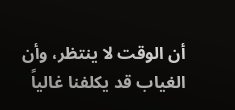أن الوقت لا ينتظر، وأن الغياب قد يكلفنا غالياً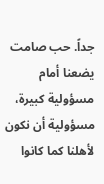جداً. حب صامت يضعنا أمام مسؤولية كبيرة، مسؤولية أن نكون لأهلنا كما كانوا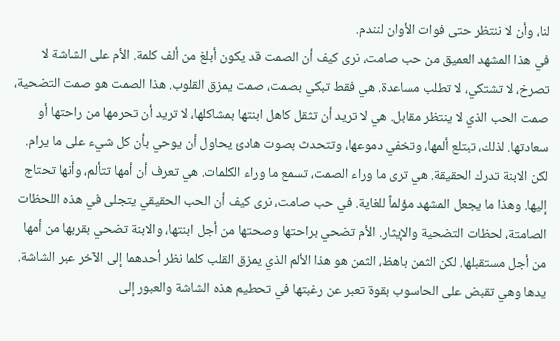لنا، وأن لا ننتظر حتى فوات الأوان لنندم.
في هذا المشهد العميق من حب صامت، نرى كيف أن الصمت قد يكون أبلغ من ألف كلمة. الأم على الشاشة لا تصرخ، لا تشتكي، لا تطلب مساعدة. هي فقط تبكي بصمت، صمت يمزق القلوب. هذا الصمت هو صمت التضحية، صمت الحب الذي لا ينتظر مقابل. هي لا تريد أن تثقل كاهل ابنتها بمشاكلها، لا تريد أن تحرمها من راحتها أو سعادتها. لذلك، تبتلع ألمها، وتخفي دموعها، وتتحدث بصوت هادئ يحاول أن يوحي بأن كل شيء على ما يرام. لكن الابنة تدرك الحقيقة. هي ترى ما وراء الصمت، تسمع ما وراء الكلمات. هي تعرف أن أمها تتألم، وأنها تحتاج إليها. وهذا ما يجعل المشهد مؤلماً للغاية. في حب صامت، نرى كيف أن الحب الحقيقي يتجلى في هذه اللحظات الصامتة، لحظات التضحية والإيثار. الأم تضحي براحتها وصحتها من أجل ابنتها، والابنة تضحي بقربها من أمها من أجل مستقبلها. لكن الثمن باهظ، الثمن هو هذا الألم الذي يمزق القلب كلما نظر أحدهما إلى الآخر عبر الشاشة. يدها وهي تقبض على الحاسوب بقوة تعبر عن رغبتها في تحطيم هذه الشاشة والعبور إلى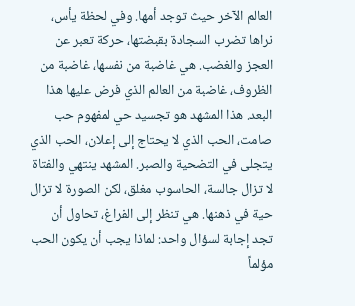العالم الآخر حيث توجد أمها. وفي لحظة يأس، نراها تضرب السجادة بقبضتها، حركة تعبر عن العجز والغضب. هي غاضبة من نفسها، غاضبة من الظروف، غاضبة من العالم الذي فرض عليها هذا البعد. هذا المشهد هو تجسيد حي لمفهوم حب صامت، الحب الذي لا يحتاج إلى إعلان، الحب الذي يتجلى في التضحية والصبر. المشهد ينتهي والفتاة لا تزال جالسة، الحاسوب مغلق، لكن الصورة لا تزال حية في ذهنها. هي تنظر إلى الفراغ، تحاول أن تجد إجابة لسؤال واحد: لماذا يجب أن يكون الحب مؤلماً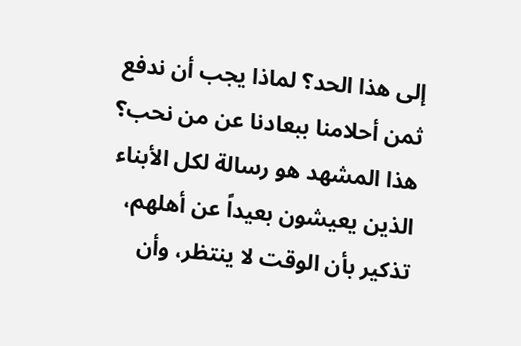إلى هذا الحد؟ لماذا يجب أن ندفع ثمن أحلامنا ببعادنا عن من نحب؟ هذا المشهد هو رسالة لكل الأبناء الذين يعيشون بعيداً عن أهلهم، تذكير بأن الوقت لا ينتظر، وأن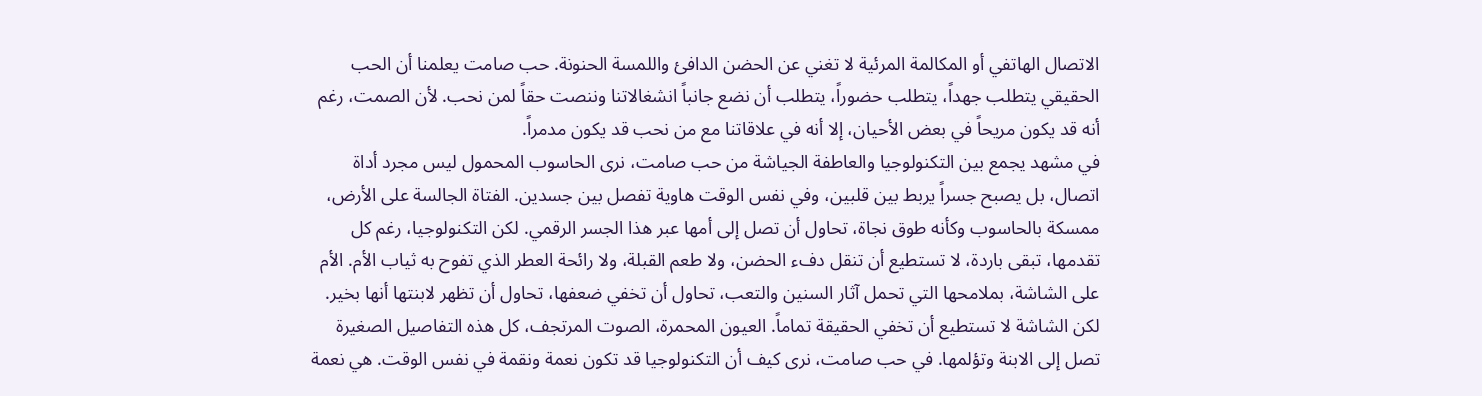الاتصال الهاتفي أو المكالمة المرئية لا تغني عن الحضن الدافئ واللمسة الحنونة. حب صامت يعلمنا أن الحب الحقيقي يتطلب جهداً، يتطلب حضوراً، يتطلب أن نضع جانباً انشغالاتنا وننصت حقاً لمن نحب. لأن الصمت، رغم أنه قد يكون مريحاً في بعض الأحيان، إلا أنه في علاقاتنا مع من نحب قد يكون مدمراً.
في مشهد يجمع بين التكنولوجيا والعاطفة الجياشة من حب صامت، نرى الحاسوب المحمول ليس مجرد أداة اتصال، بل يصبح جسراً يربط بين قلبين، وفي نفس الوقت هاوية تفصل بين جسدين. الفتاة الجالسة على الأرض، ممسكة بالحاسوب وكأنه طوق نجاة، تحاول أن تصل إلى أمها عبر هذا الجسر الرقمي. لكن التكنولوجيا، رغم كل تقدمها، تبقى باردة، لا تستطيع أن تنقل دفء الحضن، ولا طعم القبلة، ولا رائحة العطر الذي تفوح به ثياب الأم. الأم على الشاشة، بملامحها التي تحمل آثار السنين والتعب، تحاول أن تخفي ضعفها، تحاول أن تظهر لابنتها أنها بخير. لكن الشاشة لا تستطيع أن تخفي الحقيقة تماماً. العيون المحمرة، الصوت المرتجف، كل هذه التفاصيل الصغيرة تصل إلى الابنة وتؤلمها. في حب صامت، نرى كيف أن التكنولوجيا قد تكون نعمة ونقمة في نفس الوقت. هي نعمة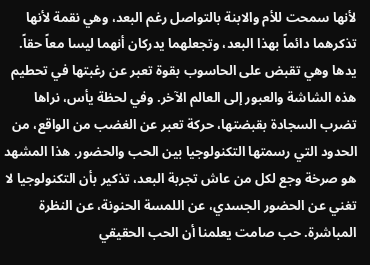لأنها سمحت للأم والابنة بالتواصل رغم البعد، وهي نقمة لأنها تذكرهما دائماً بهذا البعد، وتجعلهما يدركان أنهما ليسا معاً حقاً. يدها وهي تقبض على الحاسوب بقوة تعبر عن رغبتها في تحطيم هذه الشاشة والعبور إلى العالم الآخر. وفي لحظة يأس، نراها تضرب السجادة بقبضتها، حركة تعبر عن الغضب من الواقع، من الحدود التي رسمتها التكنولوجيا بين الحب والحضور. هذا المشهد هو صرخة وجع لكل من عاش تجربة البعد، تذكير بأن التكنولوجيا لا تغني عن الحضور الجسدي، عن اللمسة الحنونة، عن النظرة المباشرة. حب صامت يعلمنا أن الحب الحقيقي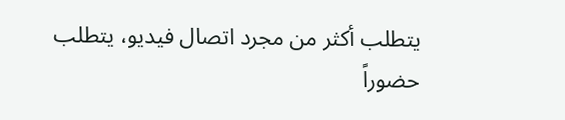يتطلب أكثر من مجرد اتصال فيديو، يتطلب حضوراً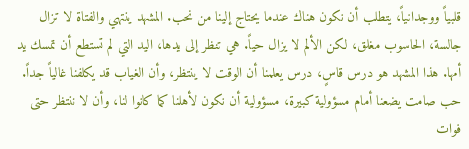قلبياً ووجدانياً، يتطلب أن نكون هناك عندما يحتاج إلينا من نحب. المشهد ينتهي والفتاة لا تزال جالسة، الحاسوب مغلق، لكن الألم لا يزال حياً. هي تنظر إلى يدها، اليد التي لم تستطع أن تمسك يد أمها. هذا المشهد هو درس قاسٍ، درس يعلمنا أن الوقت لا ينتظر، وأن الغياب قد يكلفنا غالياً جداً. حب صامت يضعنا أمام مسؤولية كبيرة، مسؤولية أن نكون لأهلنا كما كانوا لنا، وأن لا ننتظر حتى فوات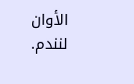الأوان لنندم.